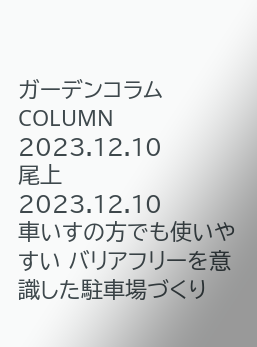ガーデンコラム
COLUMN
2023.12.10
尾上
2023.12.10
車いすの方でも使いやすい バリアフリーを意識した駐車場づくり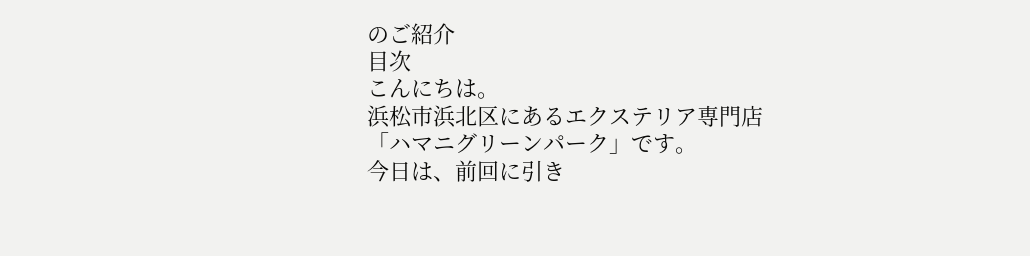のご紹介
目次
こんにちは。
浜松市浜北区にあるエクステリア専門店
「ハマニグリーンパーク」です。
今日は、前回に引き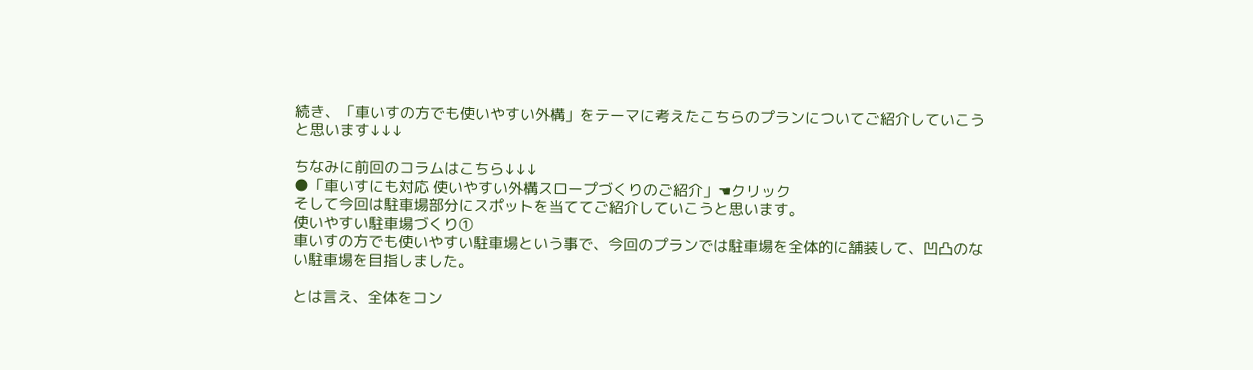続き、「車いすの方でも使いやすい外構」をテーマに考えたこちらのプランについてご紹介していこうと思います↓↓↓

ちなみに前回のコラムはこちら↓↓↓
●「車いすにも対応 使いやすい外構スロープづくりのご紹介」☚クリック
そして今回は駐車場部分にスポットを当ててご紹介していこうと思います。
使いやすい駐車場づくり①
車いすの方でも使いやすい駐車場という事で、今回のプランでは駐車場を全体的に舗装して、凹凸のない駐車場を目指しました。

とは言え、全体をコン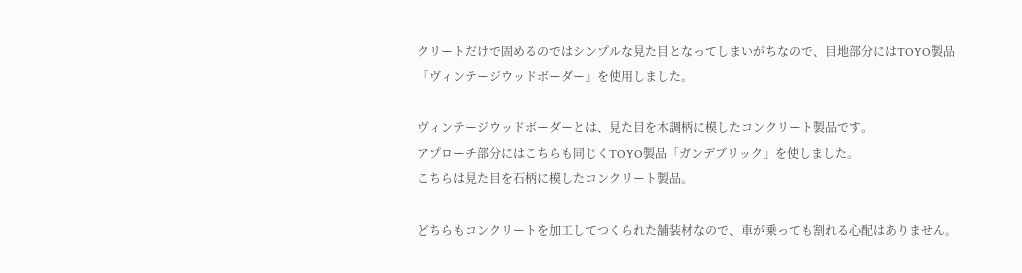クリートだけで固めるのではシンプルな見た目となってしまいがちなので、目地部分にはTOYO製品「ヴィンテージウッドボーダー」を使用しました。

ヴィンテージウッドボーダーとは、見た目を木調柄に模したコンクリート製品です。
アプローチ部分にはこちらも同じくTOYO製品「ガンデブリック」を使しました。
こちらは見た目を石柄に模したコンクリート製品。

どちらもコンクリートを加工してつくられた舗装材なので、車が乗っても割れる心配はありません。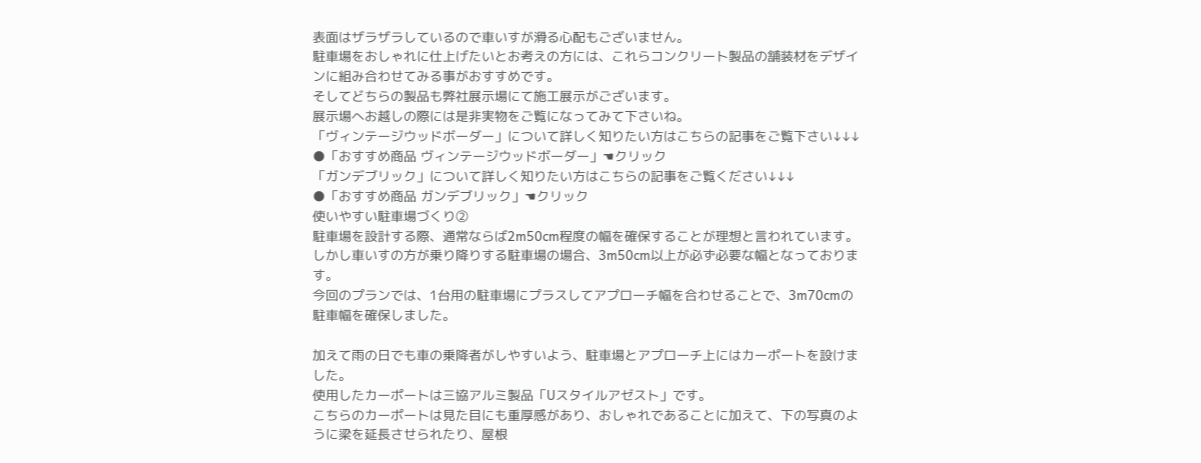表面はザラザラしているので車いすが滑る心配もございません。
駐車場をおしゃれに仕上げたいとお考えの方には、これらコンクリート製品の舗装材をデザインに組み合わせてみる事がおすすめです。
そしてどちらの製品も弊社展示場にて施工展示がございます。
展示場へお越しの際には是非実物をご覧になってみて下さいね。
「ヴィンテージウッドボーダー」について詳しく知りたい方はこちらの記事をご覧下さい↓↓↓
●「おすすめ商品 ヴィンテージウッドボーダー」☚クリック
「ガンデブリック」について詳しく知りたい方はこちらの記事をご覧ください↓↓↓
●「おすすめ商品 ガンデブリック」☚クリック
使いやすい駐車場づくり②
駐車場を設計する際、通常ならば2m50cm程度の幅を確保することが理想と言われています。
しかし車いすの方が乗り降りする駐車場の場合、3m50cm以上が必ず必要な幅となっております。
今回のプランでは、1台用の駐車場にプラスしてアプローチ幅を合わせることで、3m70cmの駐車幅を確保しました。

加えて雨の日でも車の乗降者がしやすいよう、駐車場とアプローチ上にはカーポートを設けました。
使用したカーポートは三協アルミ製品「Uスタイルアゼスト」です。
こちらのカーポートは見た目にも重厚感があり、おしゃれであることに加えて、下の写真のように梁を延長させられたり、屋根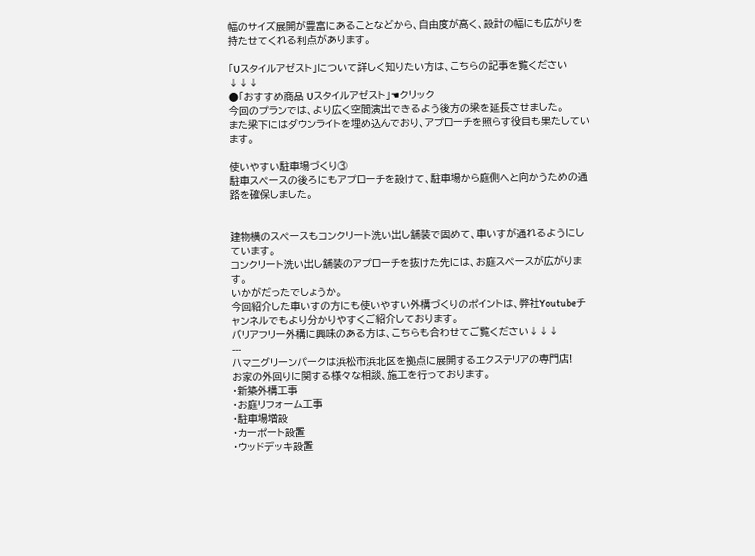幅のサイズ展開が豊富にあることなどから、自由度が高く、設計の幅にも広がりを持たせてくれる利点があります。

「Uスタイルアゼスト」について詳しく知りたい方は、こちらの記事を覧ください↓↓↓
●「おすすめ商品 Uスタイルアゼスト」☚クリック
今回のプランでは、より広く空間演出できるよう後方の梁を延長させました。
また梁下にはダウンライトを埋め込んでおり、アプローチを照らす役目も果たしています。

使いやすい駐車場づくり③
駐車スペースの後ろにもアプローチを設けて、駐車場から庭側へと向かうための通路を確保しました。


建物横のスペースもコンクリート洗い出し舗装で固めて、車いすが通れるようにしています。
コンクリート洗い出し舗装のアプローチを抜けた先には、お庭スペースが広がります。
いかがだったでしょうか。
今回紹介した車いすの方にも使いやすい外構づくりのポイントは、弊社Youtubeチャンネルでもより分かりやすくご紹介しております。
バリアフリー外構に興味のある方は、こちらも合わせてご覧ください↓↓↓
---
ハマニグリーンパークは浜松市浜北区を拠点に展開するエクステリアの専門店!
お家の外回りに関する様々な相談、施工を行っております。
・新築外構工事
・お庭リフォーム工事
・駐車場増設
・カーポート設置
・ウッドデッキ設置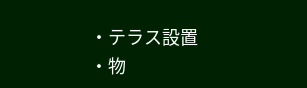・テラス設置
・物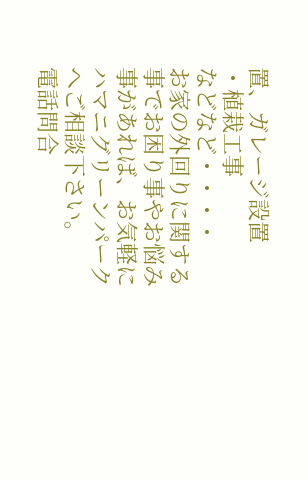置、ガレージ設置
・植栽工事
などなど・・・・
お家の外回りに関する事でお困り事やお悩み事があれば、お気軽にハマニグリーンパークへご相談下さい。
電話問合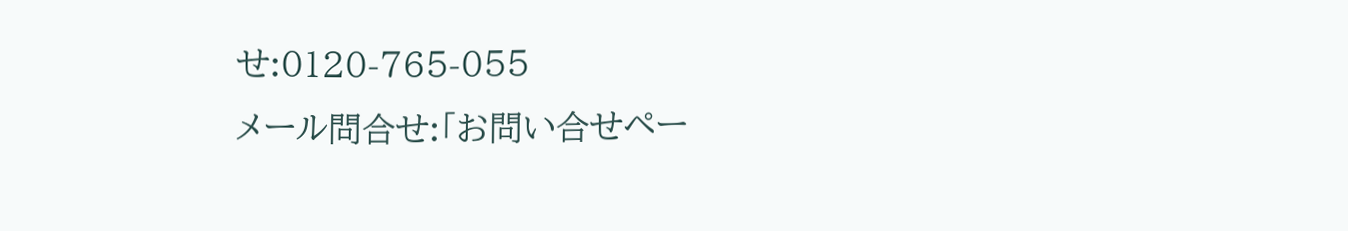せ:0120-765-055
メール問合せ:「お問い合せペー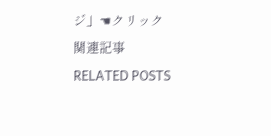ジ」☚クリック
関連記事
RELATED POSTS